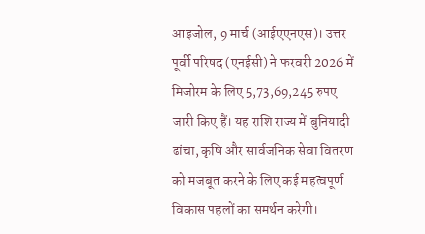आइजोल, 9 मार्च (आईएएनएस)। उत्तर पूर्वी परिषद (एनईसी) ने फरवरी 2026 में मिजोरम के लिए 5,73,69,245 रुपए जारी किए हैं। यह राशि राज्य में बुनियादी ढांचा, कृषि और सार्वजनिक सेवा वितरण को मजबूत करने के लिए कई महत्वपूर्ण विकास पहलों का समर्थन करेगी।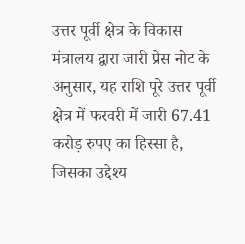उत्तर पूर्वी क्षेत्र के विकास मंत्रालय द्वारा जारी प्रेस नोट के अनुसार, यह राशि पूरे उत्तर पूर्वी क्षेत्र में फरवरी में जारी 67.41 करोड़ रुपए का हिस्सा है, जिसका उद्देश्य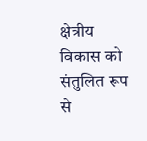क्षेत्रीय विकास को संतुलित रूप से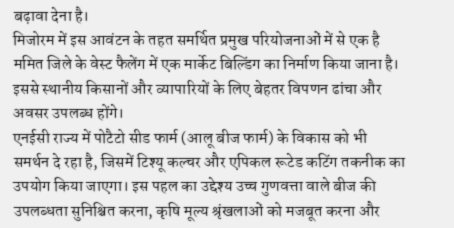बढ़ावा देना है।
मिजोरम में इस आवंटन के तहत समर्थित प्रमुख परियोजनाओं में से एक है ममित जिले के वेस्ट फैलेंग में एक मार्केट बिल्डिंग का निर्माण किया जाना है। इससे स्थानीय किसानों और व्यापारियों के लिए बेहतर विपणन ढांचा और अवसर उपलब्ध होंगे।
एनईसी राज्य में पोटैटो सीड फार्म (आलू बीज फार्म) के विकास को भी समर्थन दे रहा है, जिसमें टिश्यू कल्चर और एपिकल रूटेड कटिंग तकनीक का उपयोग किया जाएगा। इस पहल का उद्देश्य उच्च गुणवत्ता वाले बीज की उपलब्धता सुनिश्चित करना, कृषि मूल्य श्रृंखलाओं को मजबूत करना और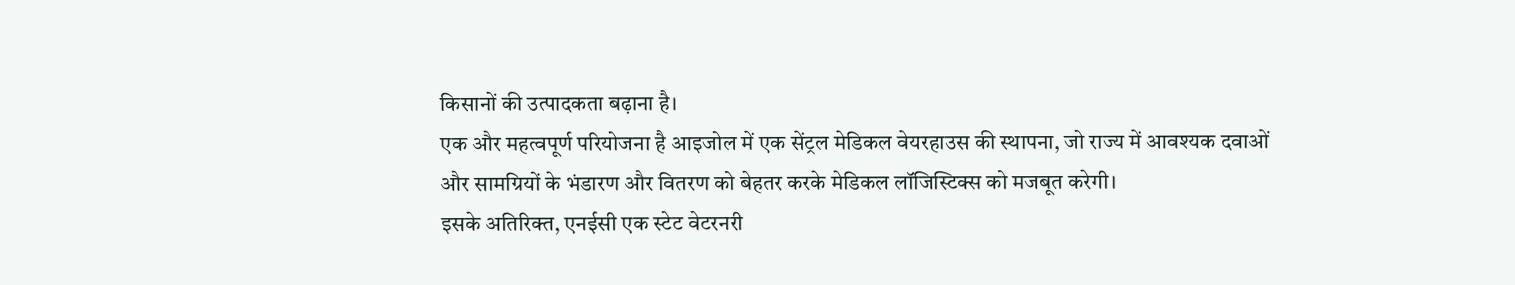किसानों की उत्पादकता बढ़ाना है।
एक और महत्वपूर्ण परियोजना है आइजोल में एक सेंट्रल मेडिकल वेयरहाउस की स्थापना, जो राज्य में आवश्यक दवाओं और सामग्रियों के भंडारण और वितरण को बेहतर करके मेडिकल लॉजिस्टिक्स को मजबूत करेगी।
इसके अतिरिक्त, एनईसी एक स्टेट वेटरनरी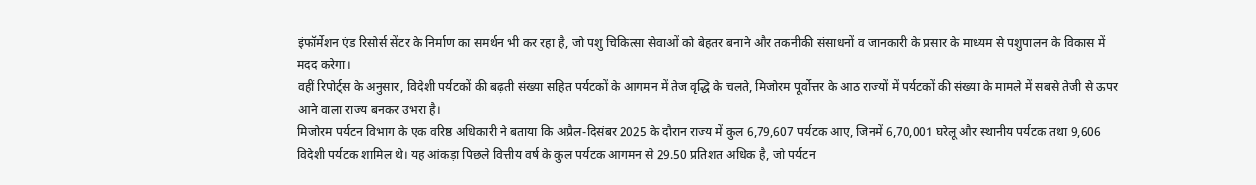इंफॉर्मेशन एंड रिसोर्स सेंटर के निर्माण का समर्थन भी कर रहा है, जो पशु चिकित्सा सेवाओं को बेहतर बनाने और तकनीकी संसाधनों व जानकारी के प्रसार के माध्यम से पशुपालन के विकास में मदद करेगा।
वहीं रिपोर्ट्स के अनुसार, विदेशी पर्यटकों की बढ़ती संख्या सहित पर्यटकों के आगमन में तेज वृद्धि के चलते, मिजोरम पूर्वोत्तर के आठ राज्यों में पर्यटकों की संख्या के मामले में सबसे तेजी से ऊपर आने वाला राज्य बनकर उभरा है।
मिजोरम पर्यटन विभाग के एक वरिष्ठ अधिकारी ने बताया कि अप्रैल-दिसंबर 2025 के दौरान राज्य में कुल 6,79,607 पर्यटक आए, जिनमें 6,70,001 घरेलू और स्थानीय पर्यटक तथा 9,606 विदेशी पर्यटक शामिल थे। यह आंकड़ा पिछले वित्तीय वर्ष के कुल पर्यटक आगमन से 29.50 प्रतिशत अधिक है, जो पर्यटन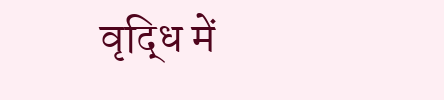वृद्धि में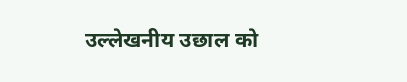उल्लेखनीय उछाल को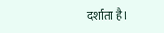दर्शाता है।